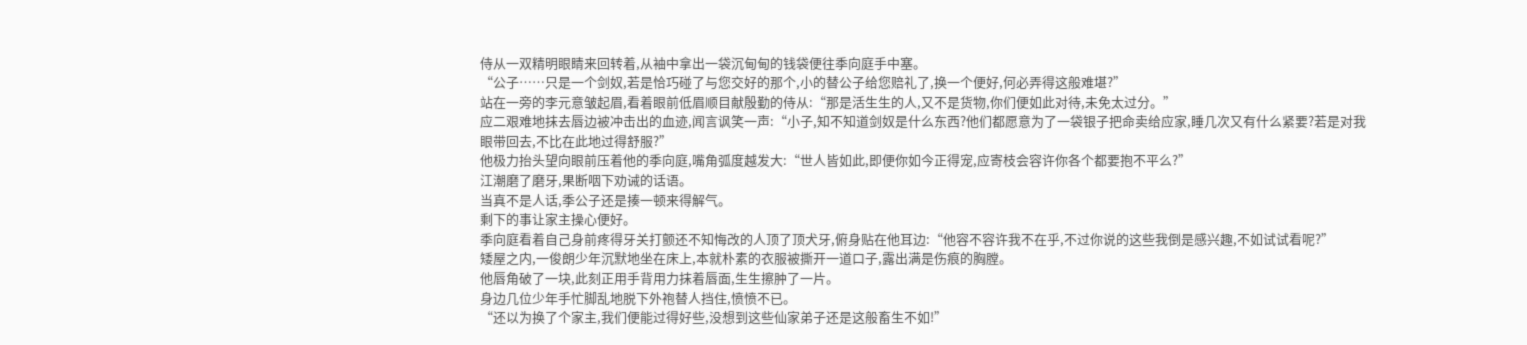侍从一双精明眼睛来回转着,从袖中拿出一袋沉甸甸的钱袋便往季向庭手中塞。
“公子……只是一个剑奴,若是恰巧碰了与您交好的那个,小的替公子给您赔礼了,换一个便好,何必弄得这般难堪?”
站在一旁的李元意皱起眉,看着眼前低眉顺目献殷勤的侍从:“那是活生生的人,又不是货物,你们便如此对待,未免太过分。”
应二艰难地抹去唇边被冲击出的血迹,闻言讽笑一声:“小子,知不知道剑奴是什么东西?他们都愿意为了一袋银子把命卖给应家,睡几次又有什么紧要?若是对我眼带回去,不比在此地过得舒服?”
他极力抬头望向眼前压着他的季向庭,嘴角弧度越发大:“世人皆如此,即便你如今正得宠,应寄枝会容许你各个都要抱不平么?”
江潮磨了磨牙,果断咽下劝诫的话语。
当真不是人话,季公子还是揍一顿来得解气。
剩下的事让家主操心便好。
季向庭看着自己身前疼得牙关打颤还不知悔改的人顶了顶犬牙,俯身贴在他耳边:“他容不容许我不在乎,不过你说的这些我倒是感兴趣,不如试试看呢?”
矮屋之内,一俊朗少年沉默地坐在床上,本就朴素的衣服被撕开一道口子,露出满是伤痕的胸膛。
他唇角破了一块,此刻正用手背用力抹着唇面,生生擦肿了一片。
身边几位少年手忙脚乱地脱下外袍替人挡住,愤愤不已。
“还以为换了个家主,我们便能过得好些,没想到这些仙家弟子还是这般畜生不如!”